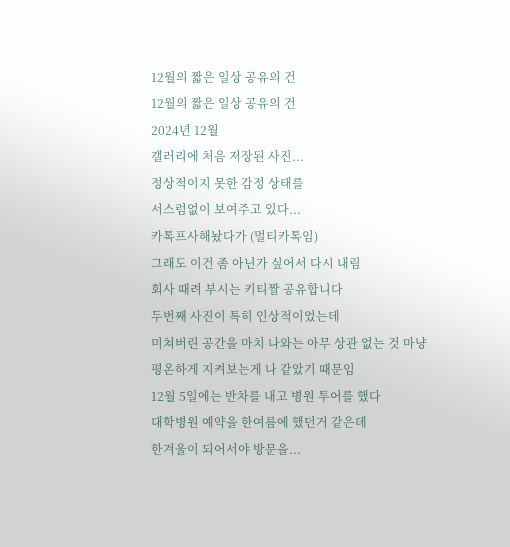12월의 짧은 일상 공유의 건
12월의 짧은 일상 공유의 건
2024년 12월
갤러리에 처음 저장된 사진...
정상적이지 못한 감정 상태를
서스럼없이 보여주고 있다...
카톡프사해놨다가 (멀티카톡임)
그래도 이건 좀 아닌가 싶어서 다시 내림
회사 때려 부시는 키티짤 공유합니다
두번째 사진이 특히 인상적이었는데
미쳐버린 공간을 마치 나와는 아무 상관 없는 것 마냥
평온하게 지켜보는게 나 같았기 때문임
12월 5일에는 반차를 내고 병원 투어를 했다
대학병원 예약을 한여름에 했던거 같은데
한겨울이 되어서야 방문을...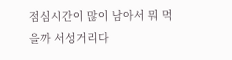점심시간이 많이 남아서 뭐 먹을까 서성거리다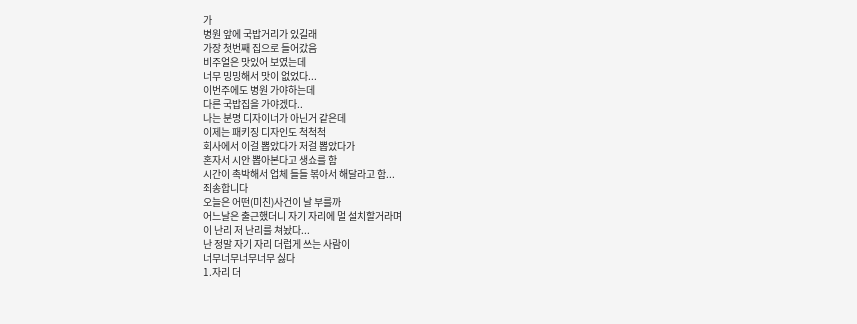가
병원 앞에 국밥거리가 있길래
가장 첫번째 집으로 들어갔음
비주얼은 맛있어 보였는데
너무 밍밍해서 맛이 없었다...
이번주에도 병원 가야하는데
다른 국밥집을 가야겠다..
나는 분명 디자이너가 아닌거 같은데
이제는 패키징 디자인도 척척척
회사에서 이걸 뽑았다가 저걸 뽑았다가
혼자서 시안 뽑아본다고 생쇼를 함
시간이 촉박해서 업체 들들 볶아서 해달라고 함...
죄송합니다
오늘은 어떤(미친)사건이 날 부를까
어느날은 출근했더니 자기 자리에 멀 설치할거라며
이 난리 저 난리를 쳐놨다...
난 정말 자기 자리 더럽게 쓰는 사람이
너무너무너무너무 싫다
1.자리 더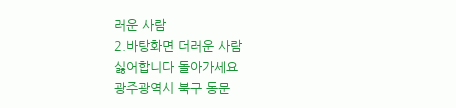러운 사람
2.바탕화면 더러운 사람
싫어합니다 돌아가세요
광주광역시 북구 동문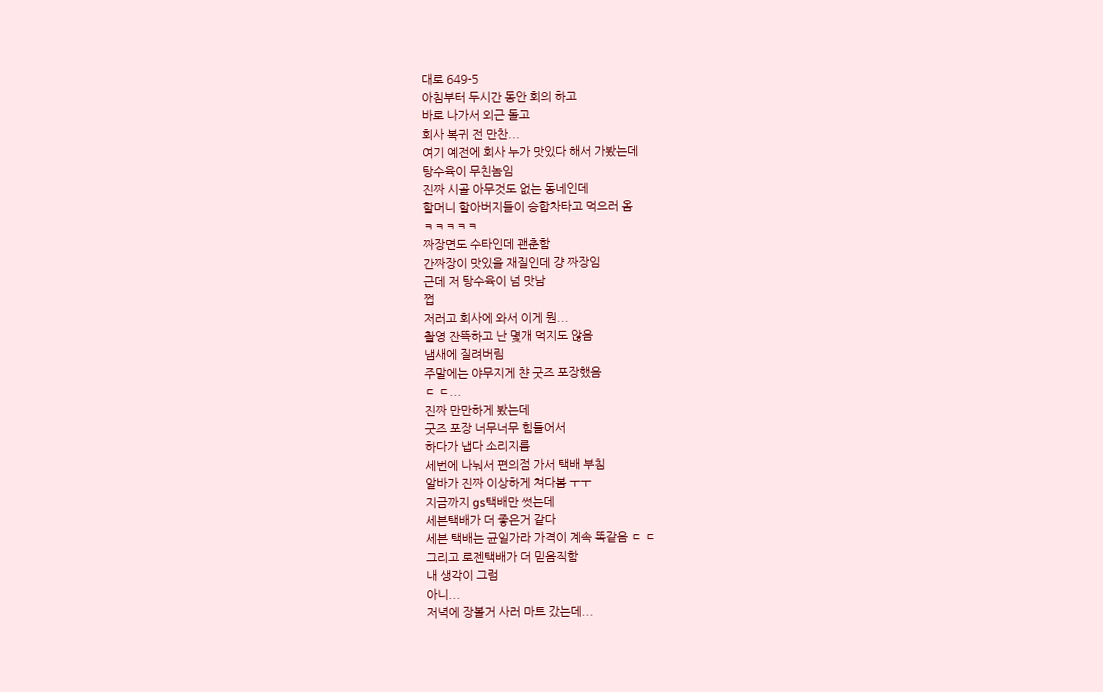대로 649-5
아침부터 두시간 동안 회의 하고
바로 나가서 외근 돌고
회사 복귀 전 만찬...
여기 예전에 회사 누가 맛있다 해서 가봤는데
탕수육이 무친놈임
진짜 시골 아무것도 없는 동네인데
할머니 할아버지들이 승합차타고 먹으러 옴
ㅋㅋㅋㅋㅋ
짜장면도 수타인데 괜춘함
간짜장이 맛있을 재질인데 걍 짜장임
근데 저 탕수육이 넘 맛남
쩝
저러고 회사에 와서 이게 뭔...
촬영 잔뜩하고 난 몇개 먹지도 않음
냄새에 질려버림
주말에는 야무지게 챤 굿즈 포장했음
ㄷ ㄷ...
진짜 만만하게 봤는데
굿즈 포장 너무너무 힘들어서
하다가 냅다 소리지름
세번에 나눠서 편의점 가서 택배 부침
알바가 진짜 이상하게 쳐다봄 ㅜㅜ
지금까지 gs택배만 썻는데
세븐택배가 더 좋은거 같다
세븐 택배는 균일가라 가격이 계속 똑같음 ㄷ ㄷ
그리고 로젠택배가 더 믿음직함
내 생각이 그럼
아니...
저녁에 장볼거 사러 마트 갔는데...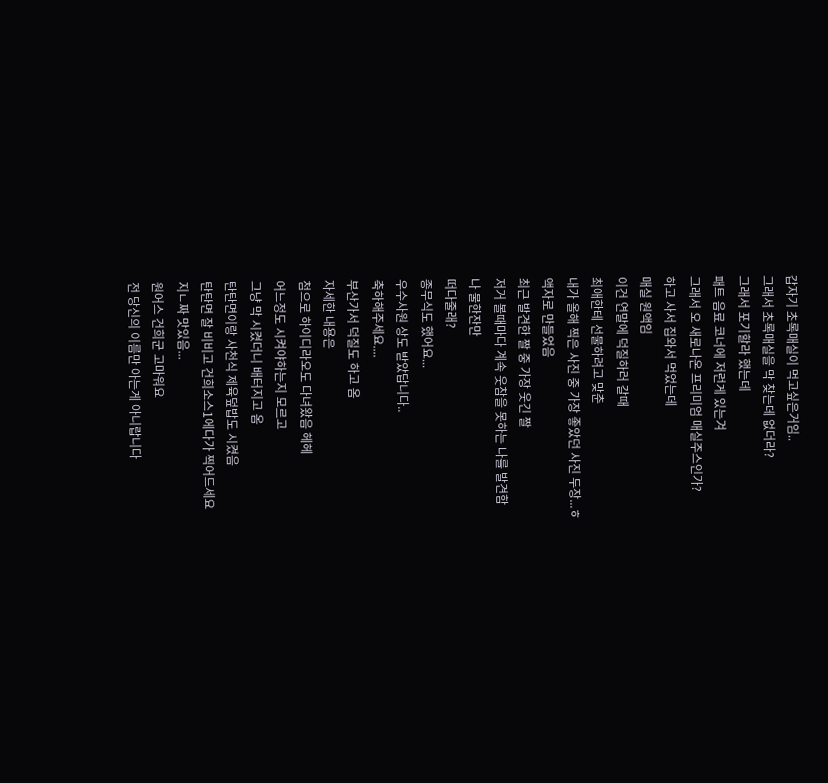갑자기 초록매실이 먹고싶은거임..
그래서 초록매실을 막 찾는데 없더라?
그래서 포기할라 했는데
패트 음료 코너에 저런게 있는겨
그래서 오 새로나온 프리미엄 매실주스인가?
하고 사서 집와서 먹었는데
매실 원액임
이건 연말에 덕질하러 갈때
최애한테 선물하려고 맞춘
내가 올해 찍은 사진 중 가장 좋았던 사진 두장...ㅎ
액자로 만들었음
최근 발견한 짤 중 가장 웃긴 짤
저거 볼때마다 계속 웃참을 못하는 나를 발견함
나 물한잔만
떠다줄래?
종무식도 했어요...
우수사원 상도 받았답니다..
축하해주세요....
부산가서 덕질도 하고 옴
자세한 내용은
첨으로 하이디라오도 다녀왔음 헤헤
어느정도 시켜야하는지 모르고
그냥 막 시켰더니 배터지고 옴
탄탄면이랑 사천식 제육덮밥도 시켰음
탄탄면 잘 비비고 건희소스1에다가 찍어드세요
지ㄴ짜 맛있음...
원어스 건희군 고마워요
전 당신의 이름만 아는게 아니랍니다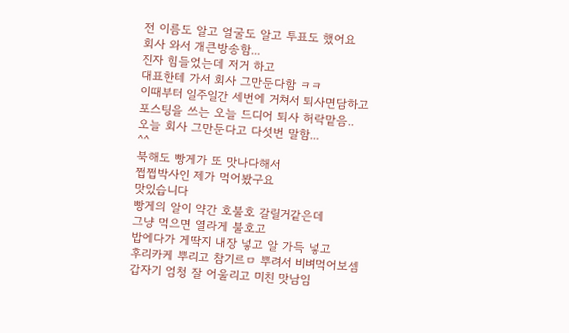전 이름도 알고 얼굴도 알고 투표도 했어요
회사 와서 개큰방송함...
진자 힘들었는데 저거 하고
대표한테 가서 회사 그만둔다함 ㅋㅋ
이때부터 일주일간 세번에 거쳐서 퇴사면담하고
포스팅을 쓰는 오늘 드디어 퇴사 허락맡음..
오늘 회사 그만둔다고 다섯번 말함...
^^
북해도 빵게가 또 맛나다해서
쩝쩝박사인 제가 먹어봤구요
맛있습니다
빵게의 알이 약간 호불호 갈릴거같은데
그냥 먹으면 열라게 불호고
밥에다가 게딱지 내장 넣고 알 가득 넣고
후리카케 뿌리고 참기르ㅁ 뿌려서 비벼먹어보셈
갑자기 엄청 잘 어울리고 미친 맛남임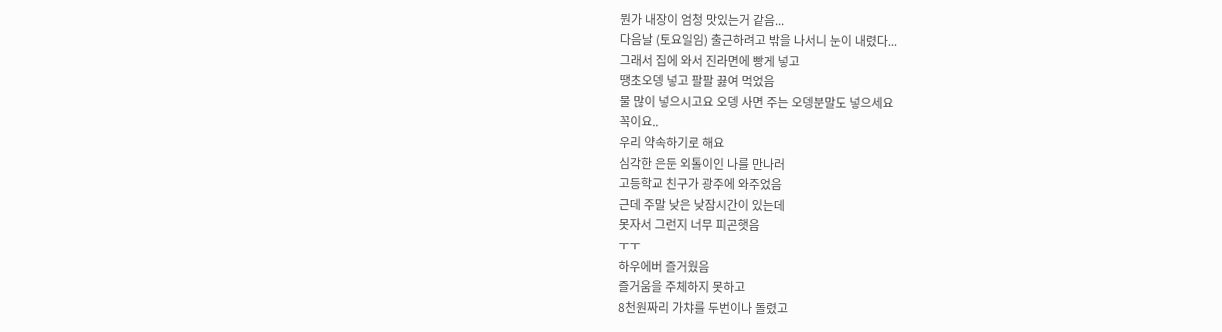뭔가 내장이 엄청 맛있는거 같음...
다음날 (토요일임) 출근하려고 밖을 나서니 눈이 내렸다...
그래서 집에 와서 진라면에 빵게 넣고
땡초오뎅 넣고 팔팔 끓여 먹었음
물 많이 넣으시고요 오뎅 사면 주는 오뎅분말도 넣으세요
꼭이요..
우리 약속하기로 해요
심각한 은둔 외톨이인 나를 만나러
고등학교 친구가 광주에 와주었음
근데 주말 낮은 낮잠시간이 있는데
못자서 그런지 너무 피곤햇음
ㅜㅜ
하우에버 즐거웠음
즐거움을 주체하지 못하고
8천원짜리 가챠를 두번이나 돌렸고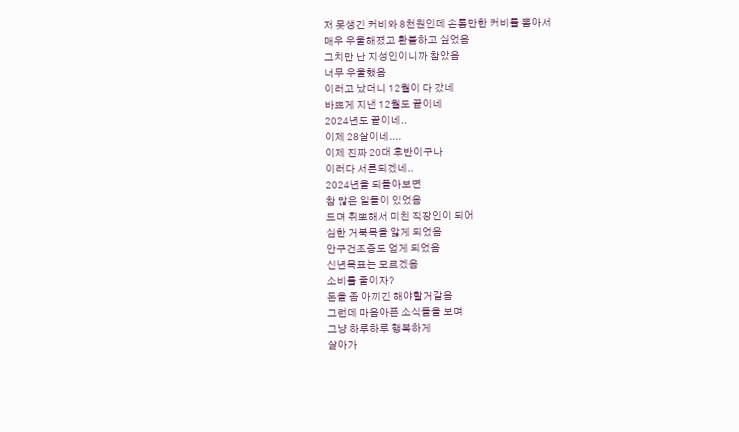저 못생긴 커비와 8천원인데 손톱만한 커비를 뽑아서
매우 우울해졌고 환불하고 싶었음
그치만 난 지성인이니까 참았음
너무 우울했음
이러고 났더니 12월이 다 갔네
바쁘게 지낸 12월도 끝이네
2024년도 끝이네..
이제 28살이네....
이제 진짜 20대 후반이구나
이러다 서른되겠네..
2024년을 되돌아보면
참 많은 일들이 있었음
드뎌 취뽀해서 미친 직장인이 되어
심한 거북목을 앓게 되었음
안구건조증도 얻게 되었음
신년목표는 모르겠음
소비를 줄이자?
돈을 좀 아끼긴 해야할거같음
그런데 마음아픈 소식들을 보며
그냥 하루하루 행복하게
살아가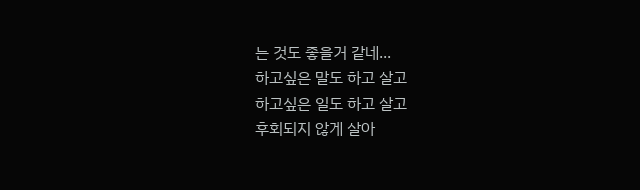는 것도 좋을거 같네...
하고싶은 말도 하고 살고
하고싶은 일도 하고 살고
후회되지 않게 살아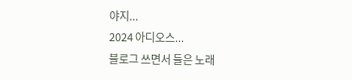야지...
2024 아디오스...
블로그 쓰면서 들은 노래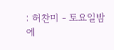: 허찬미 - 토요일밤에